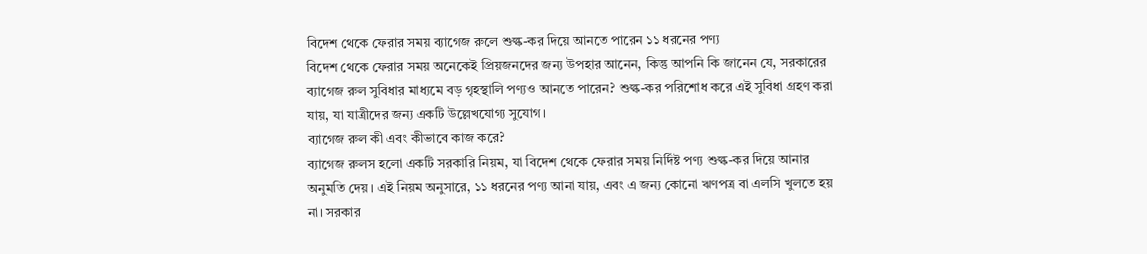বিদেশ থেকে ফেরার সময় ব্যাগেজ রুলে শুল্ক-কর দিয়ে আনতে পারেন ১১ ধরনের পণ্য
বিদেশ থেকে ফেরার সময় অনেকেই প্রিয়জনদের জন্য উপহার আনেন, কিন্তু আপনি কি জানেন যে, সরকারের ব্যাগেজ রুল সুবিধার মাধ্যমে বড় গৃহস্থালি পণ্যও আনতে পারেন? শুল্ক-কর পরিশোধ করে এই সুবিধা গ্রহণ করা যায়, যা যাত্রীদের জন্য একটি উল্লেখযোগ্য সুযোগ।
ব্যাগেজ রুল কী এবং কীভাবে কাজ করে?
ব্যাগেজ রুলস হলো একটি সরকারি নিয়ম, যা বিদেশ থেকে ফেরার সময় নির্দিষ্ট পণ্য শুল্ক-কর দিয়ে আনার অনুমতি দেয়। এই নিয়ম অনুসারে, ১১ ধরনের পণ্য আনা যায়, এবং এ জন্য কোনো ঋণপত্র বা এলসি খুলতে হয় না। সরকার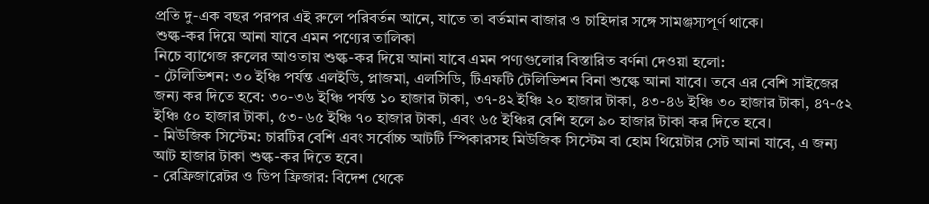প্রতি দু-এক বছর পরপর এই রুলে পরিবর্তন আনে, যাতে তা বর্তমান বাজার ও চাহিদার সঙ্গে সামঞ্জস্যপূর্ণ থাকে।
শুল্ক-কর দিয়ে আনা যাবে এমন পণ্যের তালিকা
নিচে ব্যাগেজ রুলের আওতায় শুল্ক-কর দিয়ে আনা যাবে এমন পণ্যগুলোর বিস্তারিত বর্ণনা দেওয়া হলো:
- টেলিভিশন: ৩০ ইঞ্চি পর্যন্ত এলইডি, প্লাজমা, এলসিডি, টিএফটি টেলিভিশন বিনা শুল্কে আনা যাবে। তবে এর বেশি সাইজের জন্য কর দিতে হবে: ৩০-৩৬ ইঞ্চি পর্যন্ত ১০ হাজার টাকা, ৩৭-৪২ ইঞ্চি ২০ হাজার টাকা, ৪৩-৪৬ ইঞ্চি ৩০ হাজার টাকা, ৪৭-৫২ ইঞ্চি ৫০ হাজার টাকা, ৫৩-৬৫ ইঞ্চি ৭০ হাজার টাকা, এবং ৬৫ ইঞ্চির বেশি হলে ৯০ হাজার টাকা কর দিতে হবে।
- মিউজিক সিস্টেম: চারটির বেশি এবং সর্বোচ্চ আটটি স্পিকারসহ মিউজিক সিস্টেম বা হোম থিয়েটার সেট আনা যাবে, এ জন্য আট হাজার টাকা শুল্ক-কর দিতে হবে।
- রেফ্রিজারেটর ও ডিপ ফ্রিজার: বিদেশ থেকে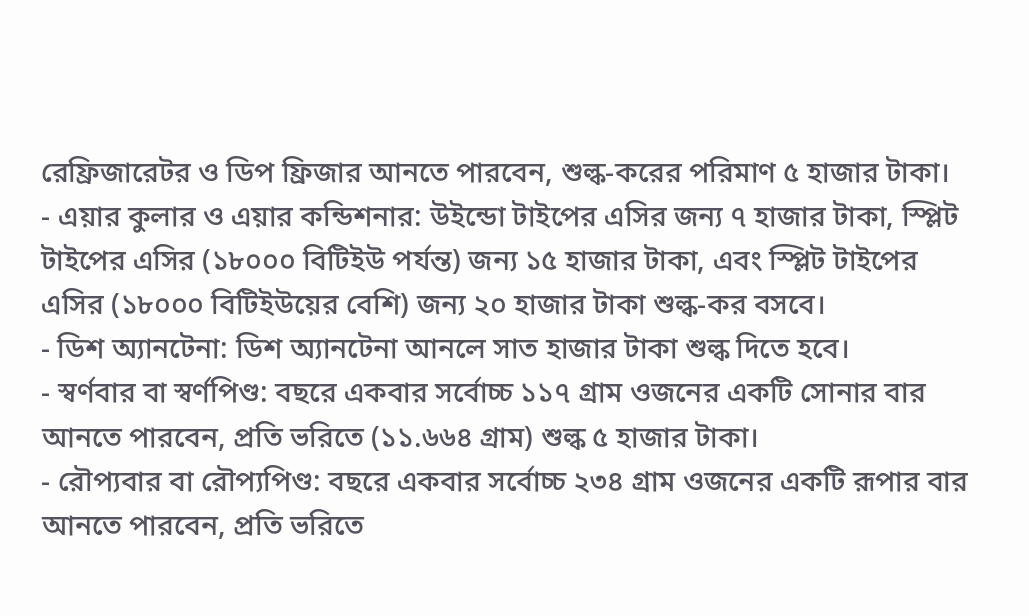রেফ্রিজারেটর ও ডিপ ফ্রিজার আনতে পারবেন, শুল্ক-করের পরিমাণ ৫ হাজার টাকা।
- এয়ার কুলার ও এয়ার কন্ডিশনার: উইন্ডো টাইপের এসির জন্য ৭ হাজার টাকা, স্প্লিট টাইপের এসির (১৮০০০ বিটিইউ পর্যন্ত) জন্য ১৫ হাজার টাকা, এবং স্প্লিট টাইপের এসির (১৮০০০ বিটিইউয়ের বেশি) জন্য ২০ হাজার টাকা শুল্ক-কর বসবে।
- ডিশ অ্যানটেনা: ডিশ অ্যানটেনা আনলে সাত হাজার টাকা শুল্ক দিতে হবে।
- স্বর্ণবার বা স্বর্ণপিণ্ড: বছরে একবার সর্বোচ্চ ১১৭ গ্রাম ওজনের একটি সোনার বার আনতে পারবেন, প্রতি ভরিতে (১১.৬৬৪ গ্রাম) শুল্ক ৫ হাজার টাকা।
- রৌপ্যবার বা রৌপ্যপিণ্ড: বছরে একবার সর্বোচ্চ ২৩৪ গ্রাম ওজনের একটি রূপার বার আনতে পারবেন, প্রতি ভরিতে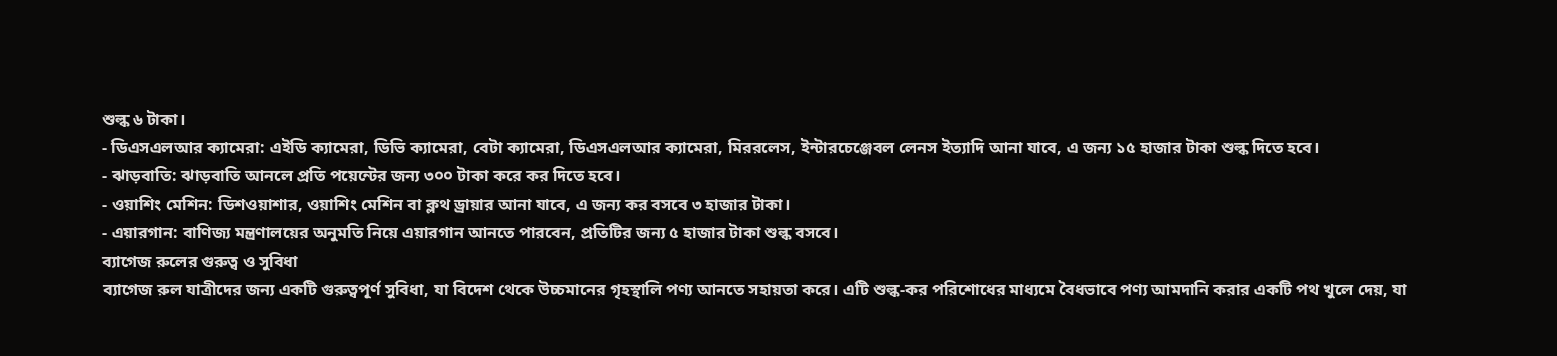শুল্ক ৬ টাকা।
- ডিএসএলআর ক্যামেরা: এইডি ক্যামেরা, ডিভি ক্যামেরা, বেটা ক্যামেরা, ডিএসএলআর ক্যামেরা, মিররলেস, ইন্টারচেঞ্জেবল লেনস ইত্যাদি আনা যাবে, এ জন্য ১৫ হাজার টাকা শুল্ক দিতে হবে।
- ঝাড়বাতি: ঝাড়বাতি আনলে প্রতি পয়েন্টের জন্য ৩০০ টাকা করে কর দিতে হবে।
- ওয়াশিং মেশিন: ডিশওয়াশার, ওয়াশিং মেশিন বা ক্লথ ড্রায়ার আনা যাবে, এ জন্য কর বসবে ৩ হাজার টাকা।
- এয়ারগান: বাণিজ্য মন্ত্রণালয়ের অনুমতি নিয়ে এয়ারগান আনতে পারবেন, প্রতিটির জন্য ৫ হাজার টাকা শুল্ক বসবে।
ব্যাগেজ রুলের গুরুত্ব ও সুবিধা
ব্যাগেজ রুল যাত্রীদের জন্য একটি গুরুত্বপূর্ণ সুবিধা, যা বিদেশ থেকে উচ্চমানের গৃহস্থালি পণ্য আনতে সহায়তা করে। এটি শুল্ক-কর পরিশোধের মাধ্যমে বৈধভাবে পণ্য আমদানি করার একটি পথ খুলে দেয়, যা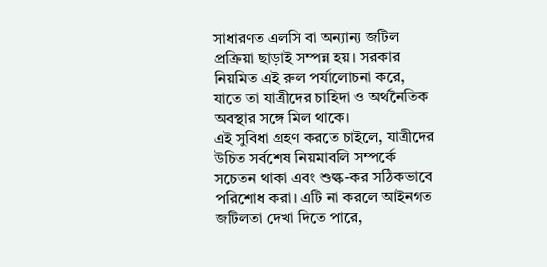সাধারণত এলসি বা অন্যান্য জটিল প্রক্রিয়া ছাড়াই সম্পন্ন হয়। সরকার নিয়মিত এই রুল পর্যালোচনা করে, যাতে তা যাত্রীদের চাহিদা ও অর্থনৈতিক অবস্থার সঙ্গে মিল থাকে।
এই সুবিধা গ্রহণ করতে চাইলে, যাত্রীদের উচিত সর্বশেষ নিয়মাবলি সম্পর্কে সচেতন থাকা এবং শুল্ক-কর সঠিকভাবে পরিশোধ করা। এটি না করলে আইনগত জটিলতা দেখা দিতে পারে,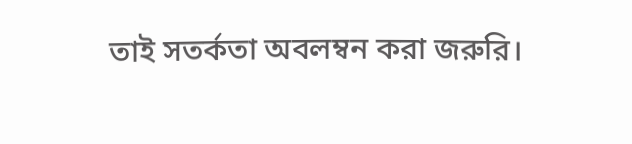তাই সতর্কতা অবলম্বন করা জরুরি।